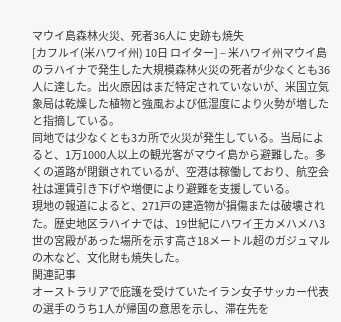マウイ島森林火災、死者36人に 史跡も焼失
[カフルイ(米ハワイ州) 10日 ロイター] – 米ハワイ州マウイ島のラハイナで発生した大規模森林火災の死者が少なくとも36人に達した。出火原因はまだ特定されていないが、米国立気象局は乾燥した植物と強風および低湿度により火勢が増したと指摘している。
同地では少なくとも3カ所で火災が発生している。当局によると、1万1000人以上の観光客がマウイ島から避難した。多くの道路が閉鎖されているが、空港は稼働しており、航空会社は運賃引き下げや増便により避難を支援している。
現地の報道によると、271戸の建造物が損傷または破壊された。歴史地区ラハイナでは、19世紀にハワイ王カメハメハ3世の宮殿があった場所を示す高さ18メートル超のガジュマルの木など、文化財も焼失した。
関連記事
オーストラリアで庇護を受けていたイラン女子サッカー代表の選手のうち1人が帰国の意思を示し、滞在先を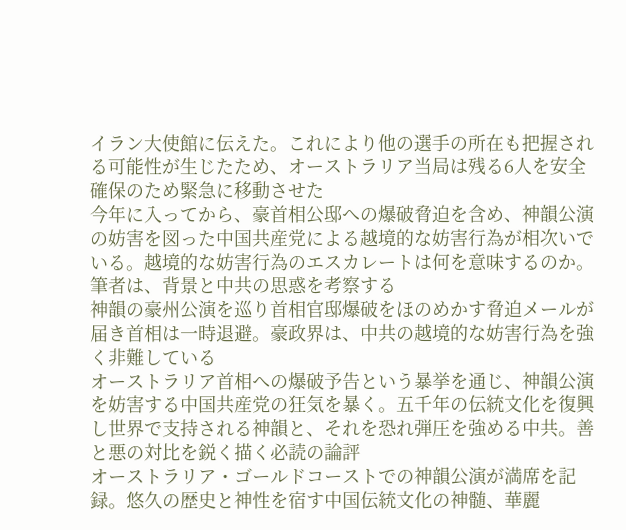イラン大使館に伝えた。これにより他の選手の所在も把握される可能性が生じたため、オーストラリア当局は残る6人を安全確保のため緊急に移動させた
今年に入ってから、豪首相公邸への爆破脅迫を含め、神韻公演の妨害を図った中国共産党による越境的な妨害行為が相次いでいる。越境的な妨害行為のエスカレートは何を意味するのか。筆者は、背景と中共の思惑を考察する
神韻の豪州公演を巡り首相官邸爆破をほのめかす脅迫メールが届き首相は一時退避。豪政界は、中共の越境的な妨害行為を強く非難している
オーストラリア首相への爆破予告という暴挙を通じ、神韻公演を妨害する中国共産党の狂気を暴く。五千年の伝統文化を復興し世界で支持される神韻と、それを恐れ弾圧を強める中共。善と悪の対比を鋭く描く必読の論評
オーストラリア・ゴールドコーストでの神韻公演が満席を記録。悠久の歴史と神性を宿す中国伝統文化の神髄、華麗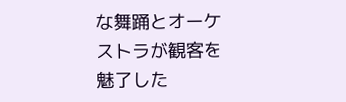な舞踊とオーケストラが観客を魅了した